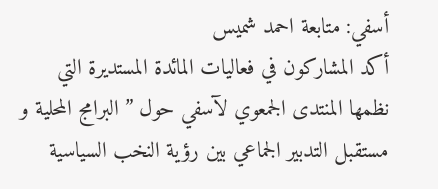أسفي: متابعة احمد شميس
أكد المشاركون في فعاليات المائدة المستديرة التي نظمها المنتدى الجمعوي لآسفي حول ” البرامج المحلية و مستقبل التدبير الجماعي بين رؤية النخب السياسية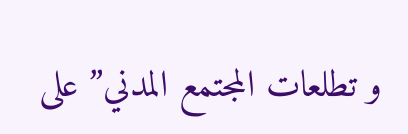و تطلعات المجتمع المدني” على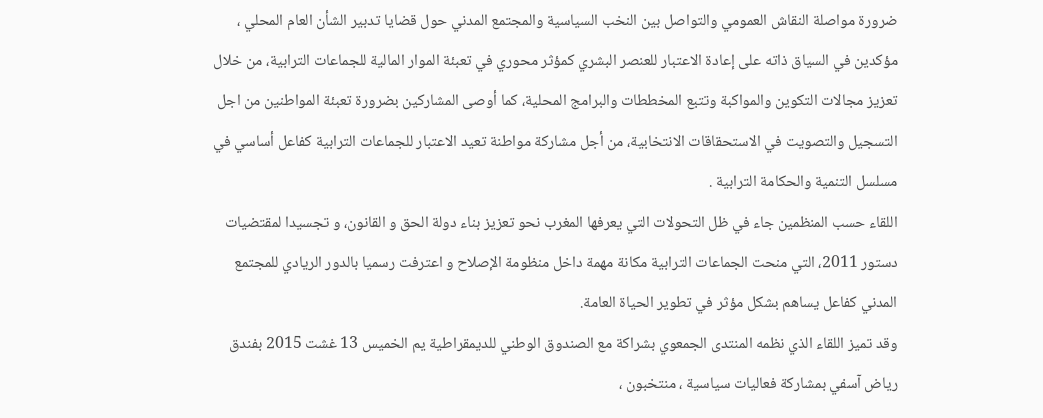ضرورة مواصلة النقاش العمومي والتواصل بين النخب السياسية والمجتمع المدني حول قضايا تدبير الشأن العام المحلي ، مؤكدين في السياق ذاته على إعادة الاعتبار للعنصر البشري كمؤثر محوري في تعبئة الموار المالية للجماعات الترابية، من خلال تعزيز مجالات التكوين والمواكبة وتتبع المخططات والبرامج المحلية، كما أوصى المشاركين بضرورة تعبئة المواطنين من اجل التسجيل والتصويت في الاستحقاقات الانتخابية، من أجل مشاركة مواطنة تعيد الاعتبار للجماعات الترابية كفاعل أساسي في مسلسل التنمية والحكامة الترابية .
اللقاء حسب المنظمين جاء في ظل التحولات التي يعرفها المغرب نحو تعزيز بناء دولة الحق و القانون، و تجسيدا لمقتضيات دستور 2011، التي منحت الجماعات الترابية مكانة مهمة داخل منظومة الإصلاح و اعترفت رسميا بالدور الريادي للمجتمع المدني كفاعل يساهم بشكل مؤثر في تطوير الحياة العامة.
وقد تميز اللقاء الذي نظمه المنتدى الجمعوي بشراكة مع الصندوق الوطني للديمقراطية يم الخميس 13 غشت 2015 بفندق رياض آسفي بمشاركة فعاليات سياسية ، منتخبون ،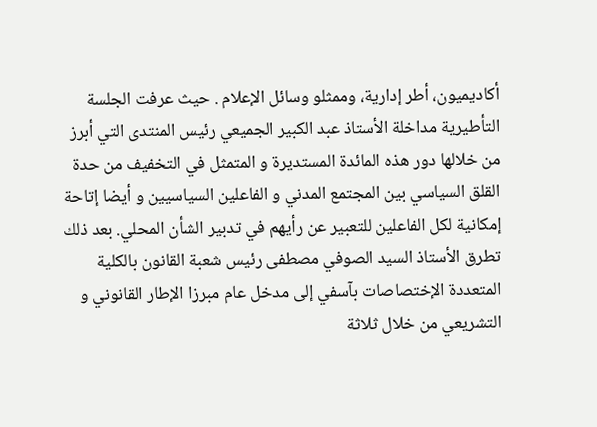أكاديميون، أطر إدارية، وممثلو وسائل الإعلام . حيث عرفت الجلسة التأطيرية مداخلة الأستاذ عبد الكبير الجميعي رئيس المنتدى التي أبرز من خلالها دور هذه المائدة المستديرة و المتمثل في التخفيف من حدة القلق السياسي بين المجتمع المدني و الفاعلين السياسيين و أيضا إتاحة إمكانية لكل الفاعلين للتعبير عن رأيهم في تدبير الشأن المحلي. بعد ذلك تطرق الأستاذ السيد الصوفي مصطفى رئيس شعبة القانون بالكلية المتعددة الإختصاصات بآسفي إلى مدخل عام مبرزا الإطار القانوني و التشريعي من خلال ثلاثة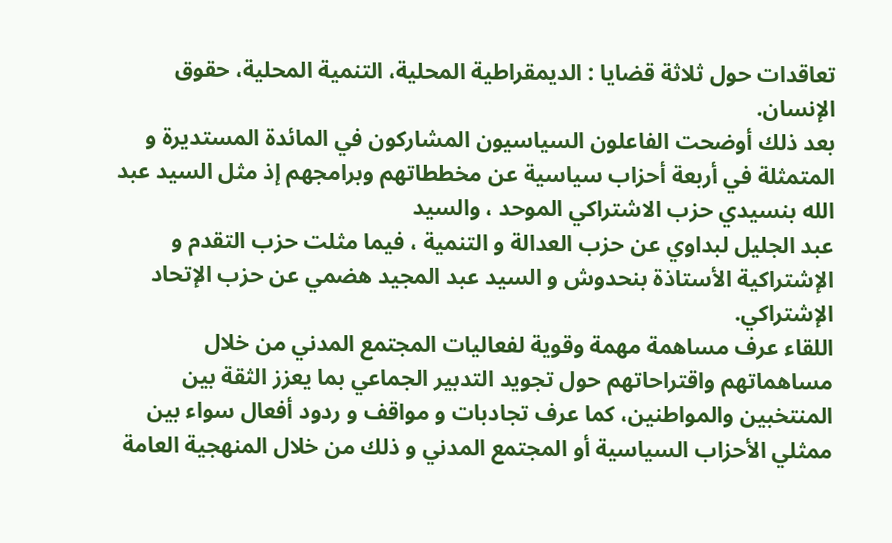تعاقدات حول ثلاثة قضايا : الديمقراطية المحلية، التنمية المحلية، حقوق الإنسان.
بعد ذلك أوضحت الفاعلون السياسيون المشاركون في المائدة المستديرة و المتمثلة في أربعة أحزاب سياسية عن مخططاتهم وبرامجهم إذ مثل السيد عبد الله بنسيدي حزب الاشتراكي الموحد ، والسيد
عبد الجليل لبداوي عن حزب العدالة و التنمية ، فيما مثلت حزب التقدم و الإشتراكية الأستاذة بنحدوش و السيد عبد المجيد هضمي عن حزب الإتحاد الإشتراكي.
اللقاء عرف مساهمة مهمة وقوية لفعاليات المجتمع المدني من خلال مساهماتهم واقتراحاتهم حول تجويد التدبير الجماعي بما يعزز الثقة بين المنتخبين والمواطنين، كما عرف تجادبات و مواقف و ردود أفعال سواء بين ممثلي الأحزاب السياسية أو المجتمع المدني و ذلك من خلال المنهجية العامة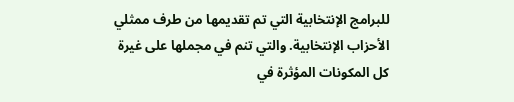للبرامج الإنتخابية التي تم تقديمها من طرف ممثلي الأحزاب الإنتخابية. والتي تنم في مجملها على غيرة كل المكونات المؤثرة في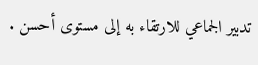تدبير الجماعي للارتقاء به إلى مستوى أحسن .